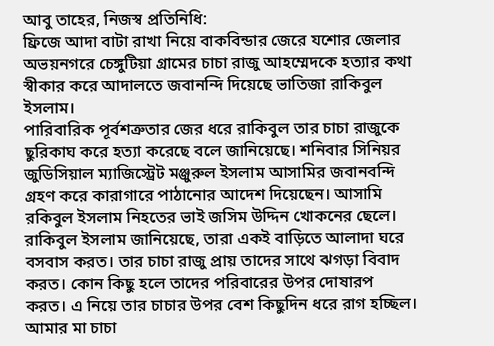আবু তাহের, নিজস্ব প্রতিনিধি:
ফ্রিজে আদা বাটা রাখা নিয়ে বাকবিন্ডার জেরে যশোর জেলার অভয়নগরে চেঙ্গুটিয়া গ্রামের চাচা রাজু আহম্মেদকে হত্যার কথা স্বীকার করে আদালতে জবানন্দি দিয়েছে ভাতিজা রাকিবুল ইসলাম।
পারিবারিক পূর্বশত্রুতার জের ধরে রাকিবুল তার চাচা রাজুকে ছুরিকাঘ করে হত্যা করেছে বলে জানিয়েছে। শনিবার সিনিয়র জুডিসিয়াল ম্যাজিস্ট্রেট মঞ্জুরুল ইসলাম আসামির জবানবন্দি গ্রহণ করে কারাগারে পাঠানোর আদেশ দিয়েছেন। আসামি রকিবুল ইসলাম নিহতের ভাই জসিম উদ্দিন খোকনের ছেলে।
রাকিবুল ইসলাম জানিয়েছে, তারা একই বাড়িতে আলাদা ঘরে বসবাস করত। তার চাচা রাজু প্রায় তাদের সাথে ঝগড়া বিবাদ করত। কোন কিছু হলে তাদের পরিবারের উপর দোষারপ করত। এ নিয়ে তার চাচার উপর বেশ কিছুদিন ধরে রাগ হচ্ছিল। আমার মা চাচা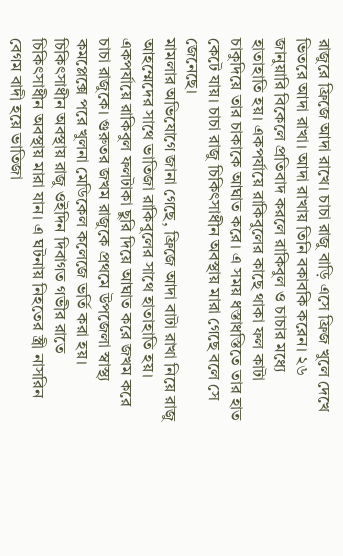রাজুরে ফ্রিজে আদা রাখে। চাচা রাজু বাড়ি এসে ফ্রিজ খুলে দেখে ভিতরে আদা রাখা। আদা রাখায় তিনি বকাবকি করেন। ২৬ জানুয়ারি বিকেলে প্রতিবাদ করলে রাকিবুল ও চাচার মধ্যে হাতাহাতি হয়। একপর্যায়ে রাকিবুলের কাছে থাকা ফল কাটা চাকুদিয়ে তার চাকাকে আঘাত করে। এ সময় ধস্তাধস্তিতে তার হাত কেটে যায়। চাচা রাজু চিকিৎসাধীন অবস্থায় মারা গেছে বলে সে জেনেছে।
মামলার অভিযোগে জানা গেছে, ফ্রিজে আদা বাটা রাখা নিয়ে রাজু আহম্মেদের সাথে ভাতিজা রাকিবুলের সাথে হাতাহাতি হয়। একপর্যায়ে রাকিবুল ফলটাকা ছুরি দিয়ে আঘাত করে জখম করে চাচা রাজুকে। গুরুতর জখম রাজুকে প্রথমে উপজেলা স্বাস্থ্য কমপ্লেক্সে পরে খুলনা মেডিকেল কলেজে ভর্তি করা হয়। চিকিৎসাধীন অবস্থায় রাজু ওইদিন দিবাগত গভীর রাতে চিকিৎসাধীন অবস্থায় মারা যান। এ ঘটনায় নিহতের স্ত্রী নাসরিন বেগম বাদী হয়ে ভাতিজা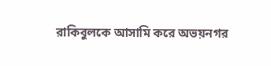রাকিবুলকে আসামি করে অভয়নগর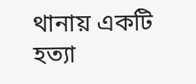থানায় একটি হত্যা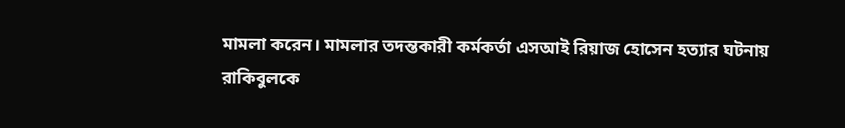মামলা করেন। মামলার তদন্তকারী কর্মকর্তা এসআই রিয়াজ হোসেন হত্যার ঘটনায় রাকিবুলকে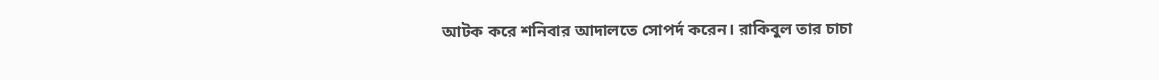আটক করে শনিবার আদালতে সোপর্দ করেন। রাকিবুল তার চাচা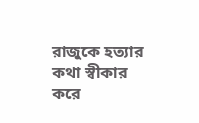রাজুকে হত্যার কথা স্বীকার করে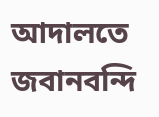আদালতে জবানবন্দি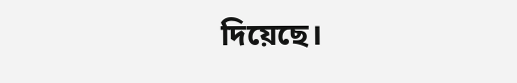দিয়েছে।